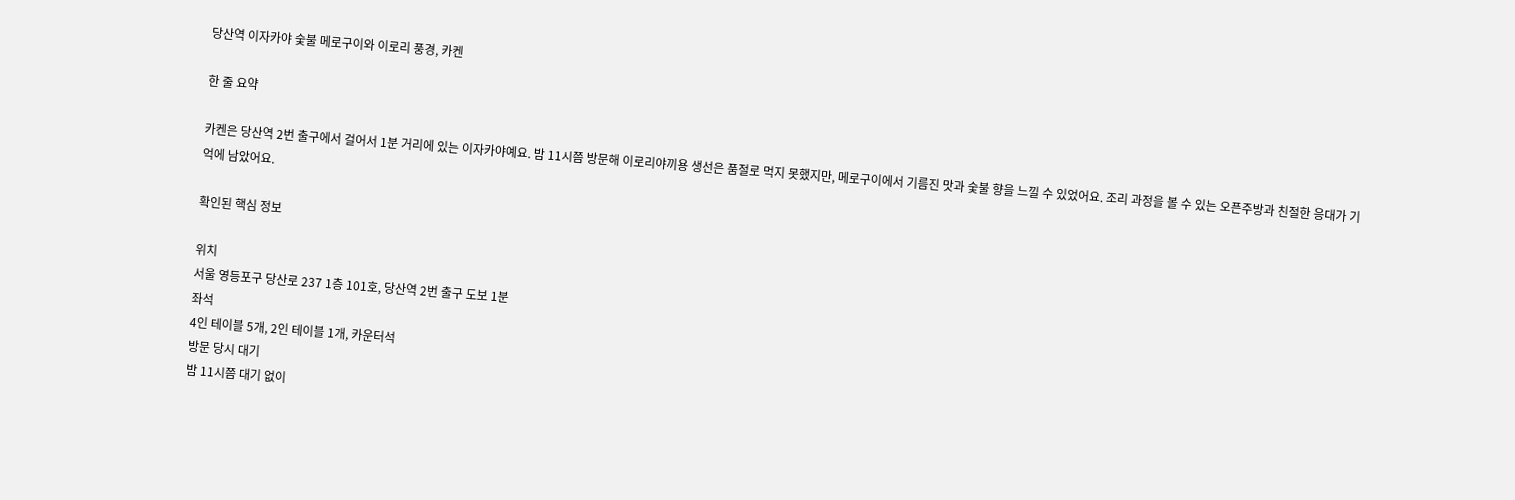당산역 이자카야 숯불 메로구이와 이로리 풍경, 카켄

한 줄 요약

카켄은 당산역 2번 출구에서 걸어서 1분 거리에 있는 이자카야예요. 밤 11시쯤 방문해 이로리야끼용 생선은 품절로 먹지 못했지만, 메로구이에서 기름진 맛과 숯불 향을 느낄 수 있었어요. 조리 과정을 볼 수 있는 오픈주방과 친절한 응대가 기억에 남았어요.

확인된 핵심 정보

위치
서울 영등포구 당산로 237 1층 101호, 당산역 2번 출구 도보 1분
좌석
4인 테이블 5개, 2인 테이블 1개, 카운터석
방문 당시 대기
밤 11시쯤 대기 없이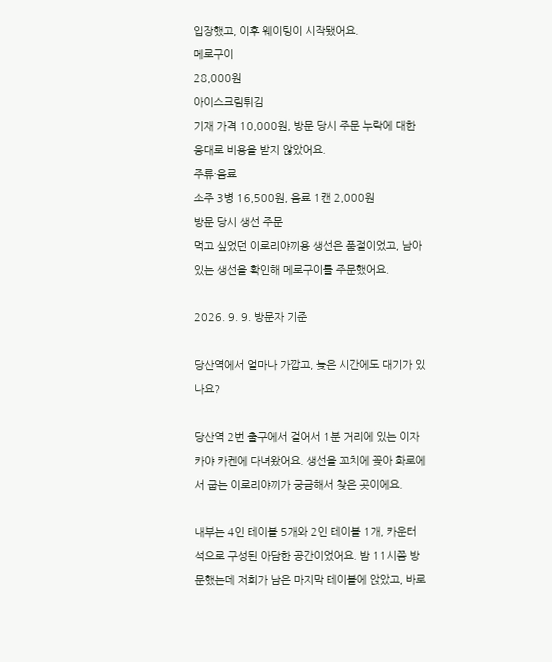입장했고, 이후 웨이팅이 시작됐어요.
메로구이
28,000원
아이스크림튀김
기재 가격 10,000원, 방문 당시 주문 누락에 대한 응대로 비용을 받지 않았어요.
주류·음료
소주 3병 16,500원, 음료 1캔 2,000원
방문 당시 생선 주문
먹고 싶었던 이로리야끼용 생선은 품절이었고, 남아 있는 생선을 확인해 메로구이를 주문했어요.

2026. 9. 9. 방문자 기준

당산역에서 얼마나 가깝고, 늦은 시간에도 대기가 있나요?

당산역 2번 출구에서 걸어서 1분 거리에 있는 이자카야 카켄에 다녀왔어요. 생선을 꼬치에 꽂아 화로에서 굽는 이로리야끼가 궁금해서 찾은 곳이에요.

내부는 4인 테이블 5개와 2인 테이블 1개, 카운터석으로 구성된 아담한 공간이었어요. 밤 11시쯤 방문했는데 저희가 남은 마지막 테이블에 앉았고, 바로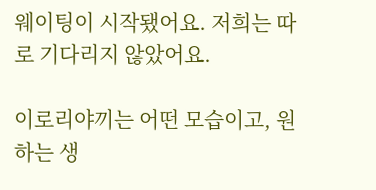웨이팅이 시작됐어요. 저희는 따로 기다리지 않았어요.

이로리야끼는 어떤 모습이고, 원하는 생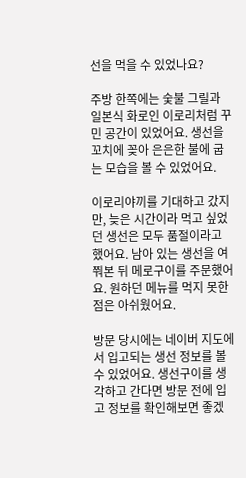선을 먹을 수 있었나요?

주방 한쪽에는 숯불 그릴과 일본식 화로인 이로리처럼 꾸민 공간이 있었어요. 생선을 꼬치에 꽂아 은은한 불에 굽는 모습을 볼 수 있었어요.

이로리야끼를 기대하고 갔지만, 늦은 시간이라 먹고 싶었던 생선은 모두 품절이라고 했어요. 남아 있는 생선을 여쭤본 뒤 메로구이를 주문했어요. 원하던 메뉴를 먹지 못한 점은 아쉬웠어요.

방문 당시에는 네이버 지도에서 입고되는 생선 정보를 볼 수 있었어요. 생선구이를 생각하고 간다면 방문 전에 입고 정보를 확인해보면 좋겠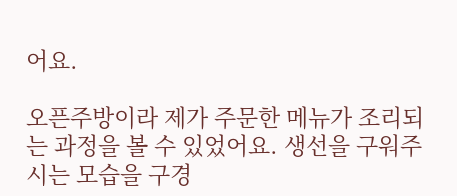어요.

오픈주방이라 제가 주문한 메뉴가 조리되는 과정을 볼 수 있었어요. 생선을 구워주시는 모습을 구경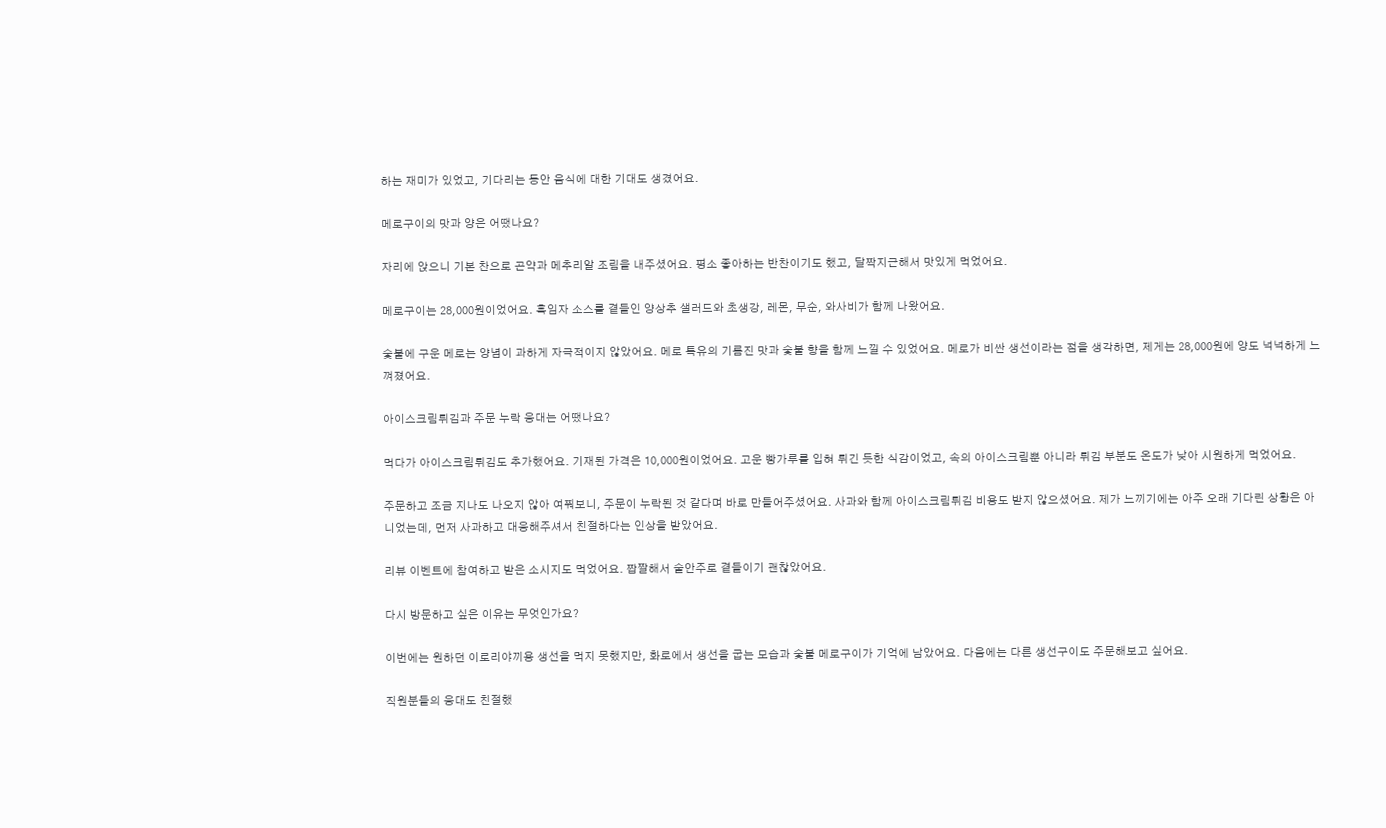하는 재미가 있었고, 기다리는 동안 음식에 대한 기대도 생겼어요.

메로구이의 맛과 양은 어땠나요?

자리에 앉으니 기본 찬으로 곤약과 메추리알 조림을 내주셨어요. 평소 좋아하는 반찬이기도 했고, 달짝지근해서 맛있게 먹었어요.

메로구이는 28,000원이었어요. 흑임자 소스를 곁들인 양상추 샐러드와 초생강, 레몬, 무순, 와사비가 함께 나왔어요.

숯불에 구운 메로는 양념이 과하게 자극적이지 않았어요. 메로 특유의 기름진 맛과 숯불 향을 함께 느낄 수 있었어요. 메로가 비싼 생선이라는 점을 생각하면, 제게는 28,000원에 양도 넉넉하게 느껴졌어요.

아이스크림튀김과 주문 누락 응대는 어땠나요?

먹다가 아이스크림튀김도 추가했어요. 기재된 가격은 10,000원이었어요. 고운 빵가루를 입혀 튀긴 듯한 식감이었고, 속의 아이스크림뿐 아니라 튀김 부분도 온도가 낮아 시원하게 먹었어요.

주문하고 조금 지나도 나오지 않아 여쭤보니, 주문이 누락된 것 같다며 바로 만들어주셨어요. 사과와 함께 아이스크림튀김 비용도 받지 않으셨어요. 제가 느끼기에는 아주 오래 기다린 상황은 아니었는데, 먼저 사과하고 대응해주셔서 친절하다는 인상을 받았어요.

리뷰 이벤트에 참여하고 받은 소시지도 먹었어요. 짭짤해서 술안주로 곁들이기 괜찮았어요.

다시 방문하고 싶은 이유는 무엇인가요?

이번에는 원하던 이로리야끼용 생선을 먹지 못했지만, 화로에서 생선을 굽는 모습과 숯불 메로구이가 기억에 남았어요. 다음에는 다른 생선구이도 주문해보고 싶어요.

직원분들의 응대도 친절했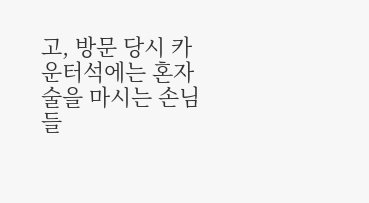고, 방문 당시 카운터석에는 혼자 술을 마시는 손님들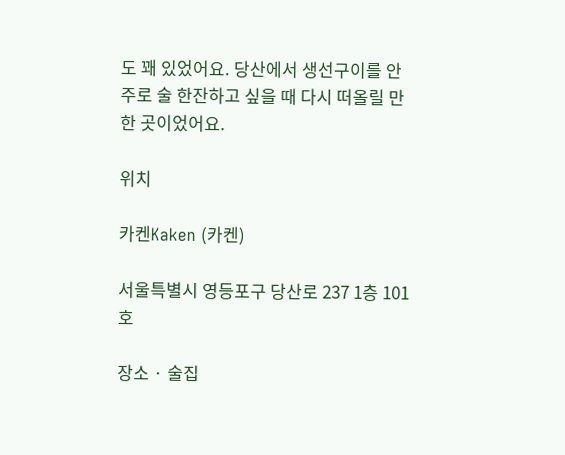도 꽤 있었어요. 당산에서 생선구이를 안주로 술 한잔하고 싶을 때 다시 떠올릴 만한 곳이었어요.

위치

카켄Kaken (카켄)

서울특별시 영등포구 당산로 237 1층 101호

장소 · 술집